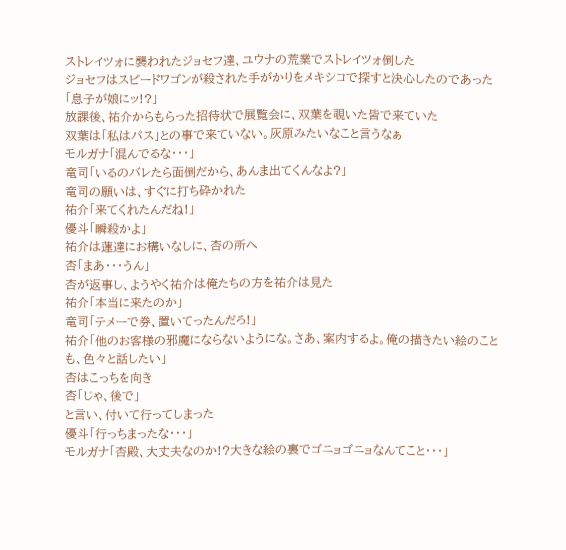ストレイツォに襲われたジョセフ達、ユウナの荒業でストレイツォ倒した
ジョセフはスピードワゴンが殺された手がかりをメキシコで探すと決心したのであった
「息子が娘にッ!?」
放課後、祐介からもらった招待状で展覧会に、双葉を覗いた皆で来ていた
双葉は「私はパス」との事で来ていない。灰原みたいなこと言うなぁ
モルガナ「混んでるな・・・」
竜司「いるのバレたら面倒だから、あんま出てくんなよ?」
竜司の願いは、すぐに打ち砕かれた
祐介「来てくれたんだね!」
優斗「瞬殺かよ」
祐介は蓮達にお構いなしに、杏の所へ
杏「まあ・・・うん」
杏が返事し、ようやく祐介は俺たちの方を祐介は見た
祐介「本当に来たのか」
竜司「テメーで券、置いてったんだろ!」
祐介「他のお客様の邪魔にならないようにな。さあ、案内するよ。俺の描きたい絵のことも、色々と話したい」
杏はこっちを向き
杏「じゃ、後で」
と言い、付いて行ってしまった
優斗「行っちまったな・・・」
モルガナ「杏殿、大丈夫なのか!?大きな絵の裏でゴニョゴニョなんてこと・・・」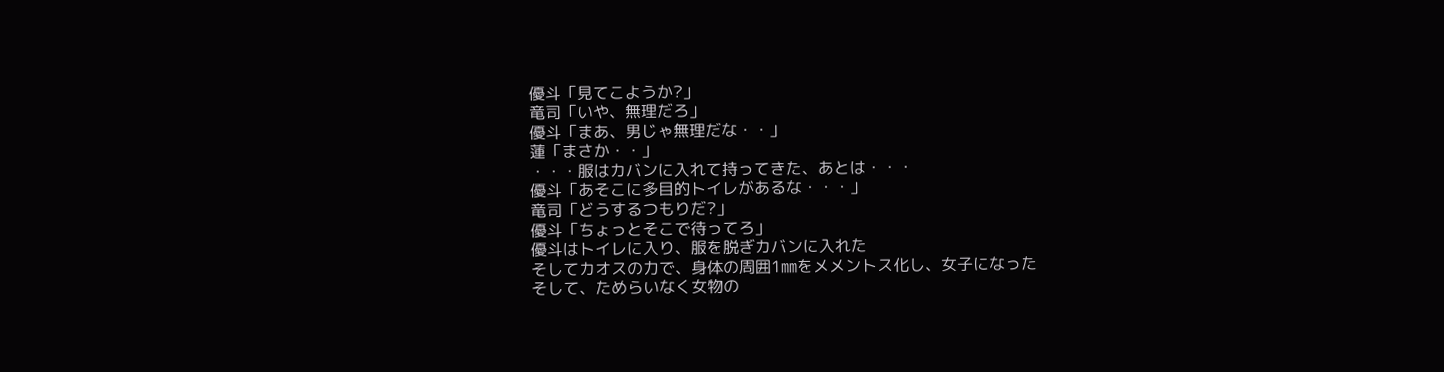優斗「見てこようか?」
竜司「いや、無理だろ」
優斗「まあ、男じゃ無理だな・・」
蓮「まさか・・」
・・・服はカバンに入れて持ってきた、あとは・・・
優斗「あそこに多目的トイレがあるな・・・」
竜司「どうするつもりだ?」
優斗「ちょっとそこで待ってろ」
優斗はトイレに入り、服を脱ぎカバンに入れた
そしてカオスの力で、身体の周囲1㎜をメメントス化し、女子になった
そして、ためらいなく女物の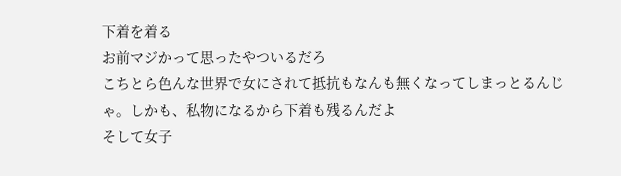下着を着る
お前マジかって思ったやついるだろ
こちとら色んな世界で女にされて抵抗もなんも無くなってしまっとるんじゃ。しかも、私物になるから下着も残るんだよ
そして女子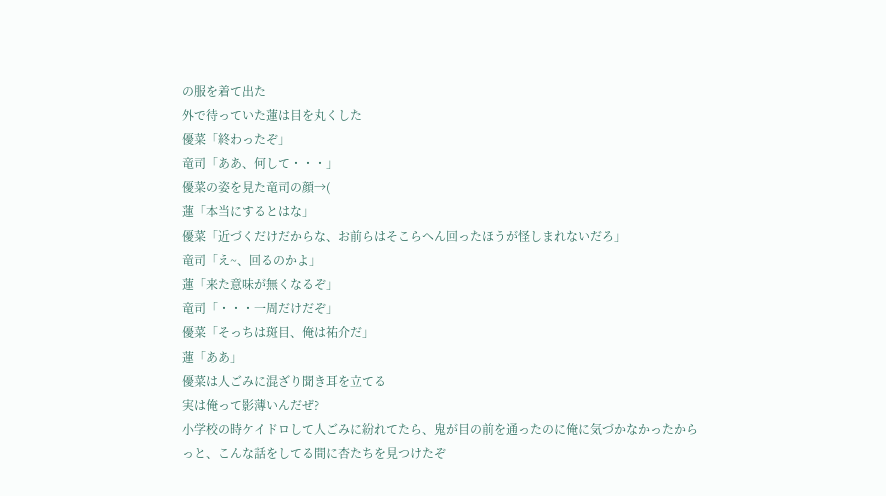の服を着て出た
外で待っていた蓮は目を丸くした
優菜「終わったぞ」
竜司「ああ、何して・・・」
優菜の姿を見た竜司の顔→(
蓮「本当にするとはな」
優菜「近づくだけだからな、お前らはそこらへん回ったほうが怪しまれないだろ」
竜司「え~、回るのかよ」
蓮「来た意味が無くなるぞ」
竜司「・・・一周だけだぞ」
優菜「そっちは斑目、俺は祐介だ」
蓮「ああ」
優菜は人ごみに混ざり聞き耳を立てる
実は俺って影薄いんだぜ?
小学校の時ケイドロして人ごみに紛れてたら、鬼が目の前を通ったのに俺に気づかなかったから
っと、こんな話をしてる間に杏たちを見つけたぞ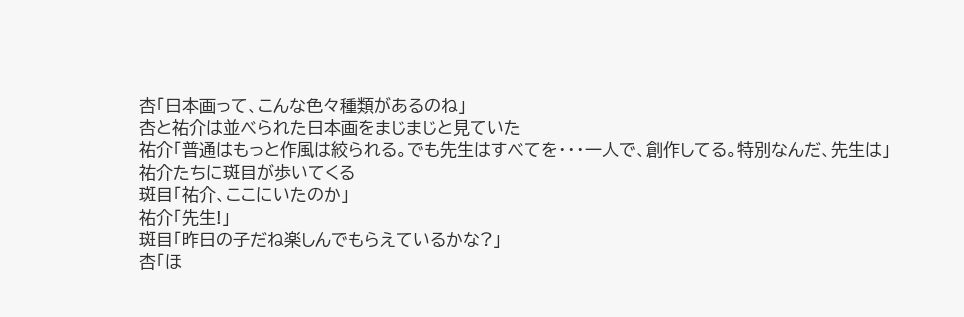杏「日本画って、こんな色々種類があるのね」
杏と祐介は並べられた日本画をまじまじと見ていた
祐介「普通はもっと作風は絞られる。でも先生はすべてを・・・一人で、創作してる。特別なんだ、先生は」
祐介たちに斑目が歩いてくる
斑目「祐介、ここにいたのか」
祐介「先生!」
斑目「昨日の子だね楽しんでもらえているかな?」
杏「ほ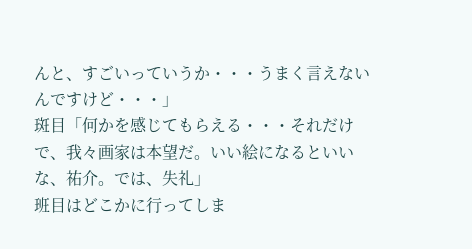んと、すごいっていうか・・・うまく言えないんですけど・・・」
斑目「何かを感じてもらえる・・・それだけで、我々画家は本望だ。いい絵になるといいな、祐介。では、失礼」
班目はどこかに行ってしま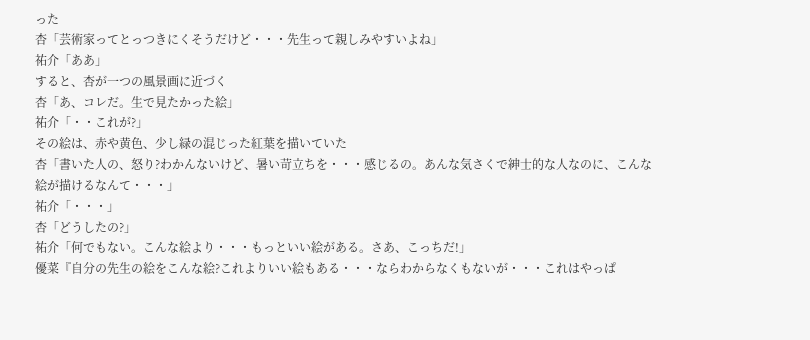った
杏「芸術家ってとっつきにくそうだけど・・・先生って親しみやすいよね」
祐介「ああ」
すると、杏が一つの風景画に近づく
杏「あ、コレだ。生で見たかった絵」
祐介「・・これが?」
その絵は、赤や黄色、少し緑の混じった紅葉を描いていた
杏「書いた人の、怒り?わかんないけど、暑い苛立ちを・・・感じるの。あんな気さくで紳士的な人なのに、こんな絵が描けるなんて・・・」
祐介「・・・」
杏「どうしたの?」
祐介「何でもない。こんな絵より・・・もっといい絵がある。さあ、こっちだ!」
優菜『自分の先生の絵をこんな絵?これよりいい絵もある・・・ならわからなくもないが・・・これはやっぱ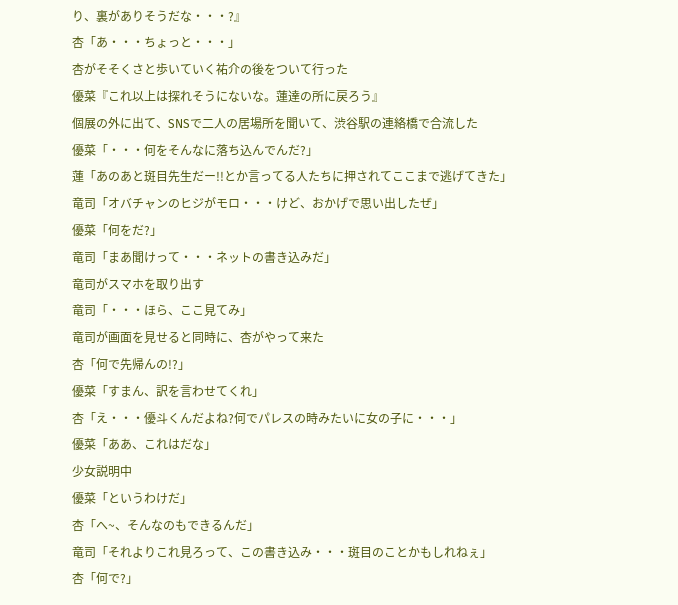り、裏がありそうだな・・・?』
杏「あ・・・ちょっと・・・」
杏がそそくさと歩いていく祐介の後をついて行った
優菜『これ以上は探れそうにないな。蓮達の所に戻ろう』
個展の外に出て、SNSで二人の居場所を聞いて、渋谷駅の連絡橋で合流した
優菜「・・・何をそんなに落ち込んでんだ?」
蓮「あのあと斑目先生だー!!とか言ってる人たちに押されてここまで逃げてきた」
竜司「オバチャンのヒジがモロ・・・けど、おかげで思い出したぜ」
優菜「何をだ?」
竜司「まあ聞けって・・・ネットの書き込みだ」
竜司がスマホを取り出す
竜司「・・・ほら、ここ見てみ」
竜司が画面を見せると同時に、杏がやって来た
杏「何で先帰んの!?」
優菜「すまん、訳を言わせてくれ」
杏「え・・・優斗くんだよね?何でパレスの時みたいに女の子に・・・」
優菜「ああ、これはだな」
少女説明中
優菜「というわけだ」
杏「へ~、そんなのもできるんだ」
竜司「それよりこれ見ろって、この書き込み・・・斑目のことかもしれねぇ」
杏「何で?」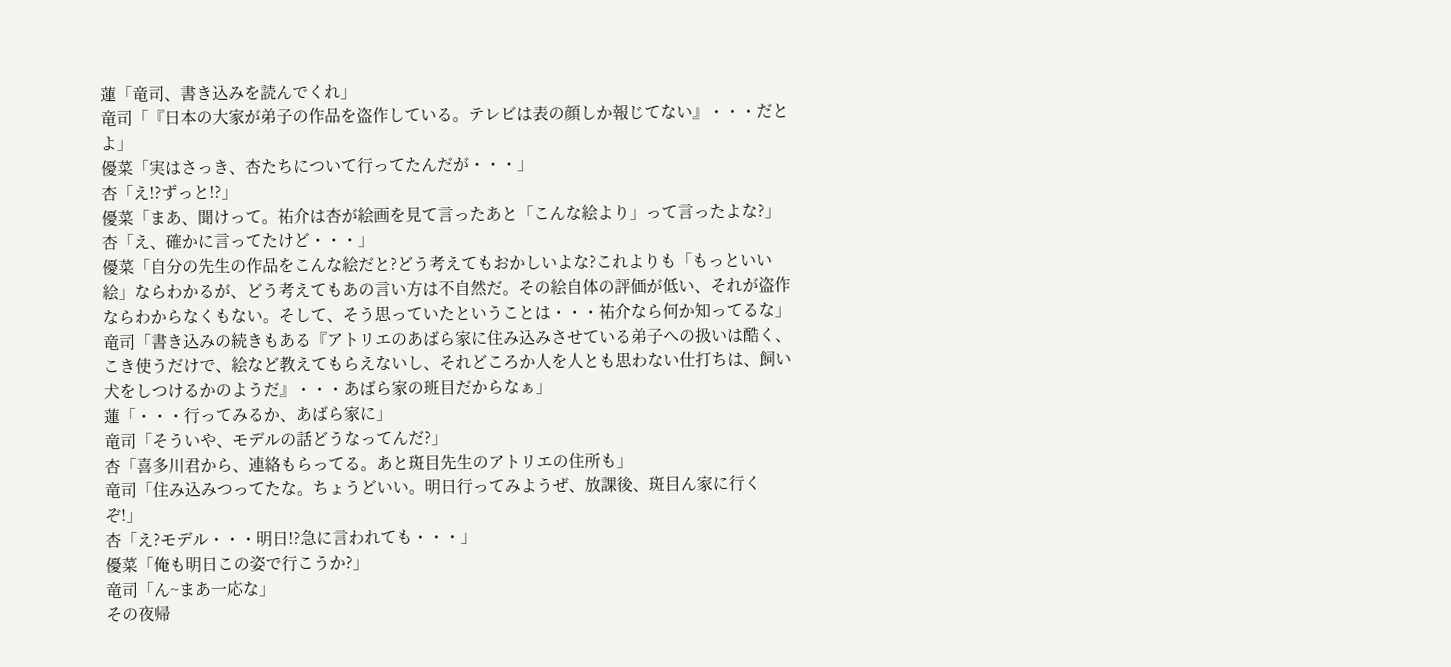蓮「竜司、書き込みを読んでくれ」
竜司「『日本の大家が弟子の作品を盗作している。テレビは表の顔しか報じてない』・・・だとよ」
優菜「実はさっき、杏たちについて行ってたんだが・・・」
杏「え!?ずっと!?」
優菜「まあ、聞けって。祐介は杏が絵画を見て言ったあと「こんな絵より」って言ったよな?」
杏「え、確かに言ってたけど・・・」
優菜「自分の先生の作品をこんな絵だと?どう考えてもおかしいよな?これよりも「もっといい絵」ならわかるが、どう考えてもあの言い方は不自然だ。その絵自体の評価が低い、それが盗作ならわからなくもない。そして、そう思っていたということは・・・祐介なら何か知ってるな」
竜司「書き込みの続きもある『アトリエのあばら家に住み込みさせている弟子への扱いは酷く、こき使うだけで、絵など教えてもらえないし、それどころか人を人とも思わない仕打ちは、飼い犬をしつけるかのようだ』・・・あばら家の班目だからなぁ」
蓮「・・・行ってみるか、あばら家に」
竜司「そういや、モデルの話どうなってんだ?」
杏「喜多川君から、連絡もらってる。あと斑目先生のアトリエの住所も」
竜司「住み込みつってたな。ちょうどいい。明日行ってみようぜ、放課後、斑目ん家に行くぞ!」
杏「え?モデル・・・明日!?急に言われても・・・」
優菜「俺も明日この姿で行こうか?」
竜司「ん~まあ一応な」
その夜帰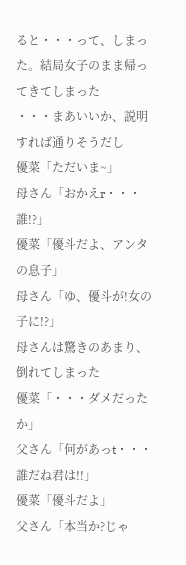ると・・・って、しまった。結局女子のまま帰ってきてしまった
・・・まあいいか、説明すれば通りそうだし
優菜「ただいま~」
母さん「おかえr・・・誰!?」
優菜「優斗だよ、アンタの息子」
母さん「ゆ、優斗が!女の子に!?」
母さんは驚きのあまり、倒れてしまった
優菜「・・・ダメだったか」
父さん「何があっt・・・誰だね君は!!」
優菜「優斗だよ」
父さん「本当か?じゃ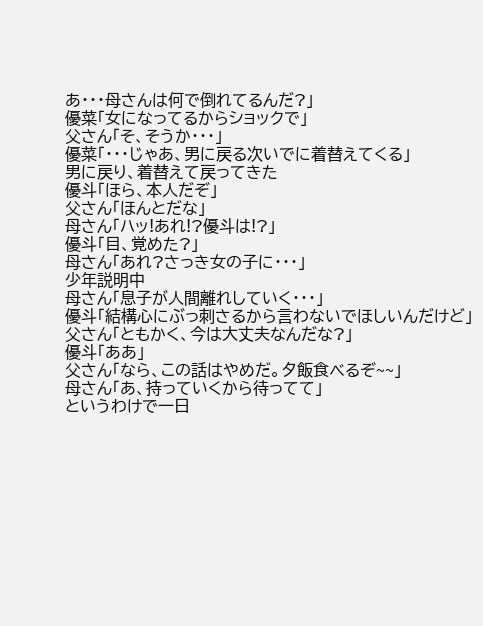あ・・・母さんは何で倒れてるんだ?」
優菜「女になってるからショックで」
父さん「そ、そうか・・・」
優菜「・・・じゃあ、男に戻る次いでに着替えてくる」
男に戻り、着替えて戻ってきた
優斗「ほら、本人だぞ」
父さん「ほんとだな」
母さん「ハッ!あれ!?優斗は!?」
優斗「目、覚めた?」
母さん「あれ?さっき女の子に・・・」
少年説明中
母さん「息子が人間離れしていく・・・」
優斗「結構心にぶっ刺さるから言わないでほしいんだけど」
父さん「ともかく、今は大丈夫なんだな?」
優斗「ああ」
父さん「なら、この話はやめだ。夕飯食べるぞ~~」
母さん「あ、持っていくから待ってて」
というわけで一日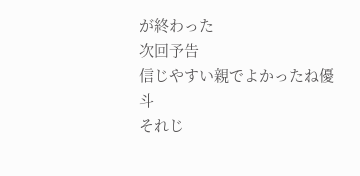が終わった
次回予告
信じやすい親でよかったね優斗
それじ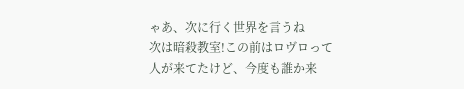ゃあ、次に行く世界を言うね
次は暗殺教室!この前はロヴロって人が来てたけど、今度も誰か来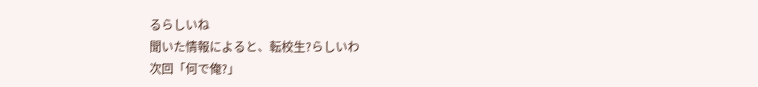るらしいね
聞いた情報によると、転校生?らしいわ
次回「何で俺?」